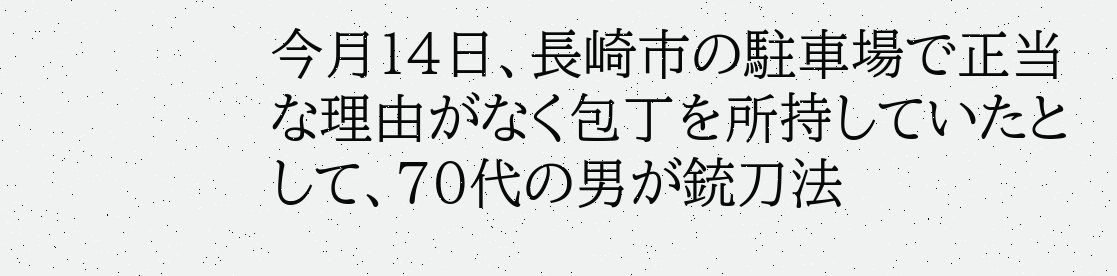今月14日、長崎市の駐車場で正当な理由がなく包丁を所持していたとして、70代の男が銃刀法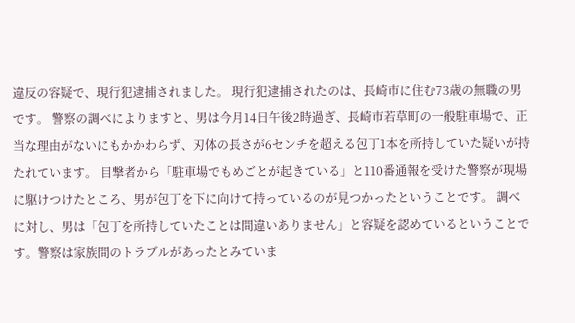違反の容疑で、現行犯逮捕されました。 現行犯逮捕されたのは、長崎市に住む73歳の無職の男です。 警察の調べによりますと、男は今月14日午後2時過ぎ、長崎市若草町の一般駐車場で、正当な理由がないにもかかわらず、刃体の長さが6センチを超える包丁1本を所持していた疑いが持たれています。 目撃者から「駐車場でもめごとが起きている」と110番通報を受けた警察が現場に駆けつけたところ、男が包丁を下に向けて持っているのが見つかったということです。 調べに対し、男は「包丁を所持していたことは間違いありません」と容疑を認めているということです。警察は家族間のトラブルがあったとみていま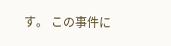す。 この事件に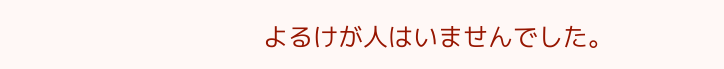よるけが人はいませんでした。